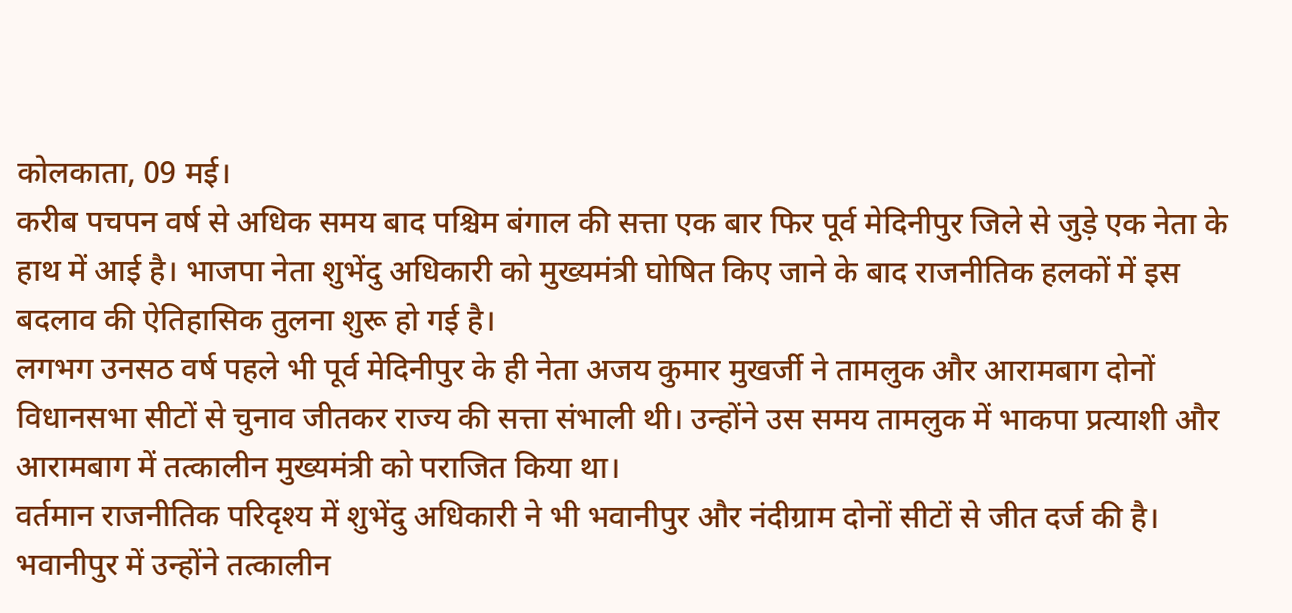कोलकाता, 09 मई।
करीब पचपन वर्ष से अधिक समय बाद पश्चिम बंगाल की सत्ता एक बार फिर पूर्व मेदिनीपुर जिले से जुड़े एक नेता के हाथ में आई है। भाजपा नेता शुभेंदु अधिकारी को मुख्यमंत्री घोषित किए जाने के बाद राजनीतिक हलकों में इस बदलाव की ऐतिहासिक तुलना शुरू हो गई है।
लगभग उनसठ वर्ष पहले भी पूर्व मेदिनीपुर के ही नेता अजय कुमार मुखर्जी ने तामलुक और आरामबाग दोनों विधानसभा सीटों से चुनाव जीतकर राज्य की सत्ता संभाली थी। उन्होंने उस समय तामलुक में भाकपा प्रत्याशी और आरामबाग में तत्कालीन मुख्यमंत्री को पराजित किया था।
वर्तमान राजनीतिक परिदृश्य में शुभेंदु अधिकारी ने भी भवानीपुर और नंदीग्राम दोनों सीटों से जीत दर्ज की है। भवानीपुर में उन्होंने तत्कालीन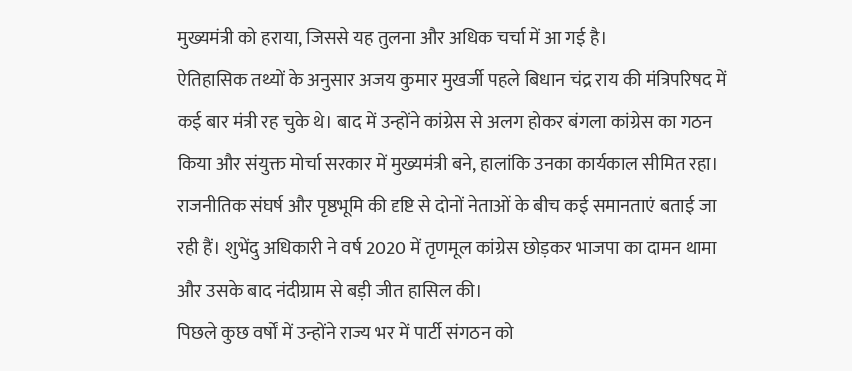मुख्यमंत्री को हराया, जिससे यह तुलना और अधिक चर्चा में आ गई है।
ऐतिहासिक तथ्यों के अनुसार अजय कुमार मुखर्जी पहले बिधान चंद्र राय की मंत्रिपरिषद में कई बार मंत्री रह चुके थे। बाद में उन्होंने कांग्रेस से अलग होकर बंगला कांग्रेस का गठन किया और संयुक्त मोर्चा सरकार में मुख्यमंत्री बने, हालांकि उनका कार्यकाल सीमित रहा।
राजनीतिक संघर्ष और पृष्ठभूमि की दृष्टि से दोनों नेताओं के बीच कई समानताएं बताई जा रही हैं। शुभेंदु अधिकारी ने वर्ष 2020 में तृणमूल कांग्रेस छोड़कर भाजपा का दामन थामा और उसके बाद नंदीग्राम से बड़ी जीत हासिल की।
पिछले कुछ वर्षों में उन्होंने राज्य भर में पार्टी संगठन को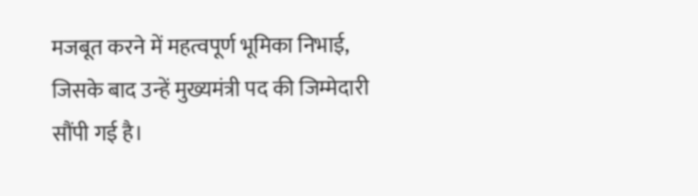मजबूत करने में महत्वपूर्ण भूमिका निभाई, जिसके बाद उन्हें मुख्यमंत्री पद की जिम्मेदारी सौंपी गई है।